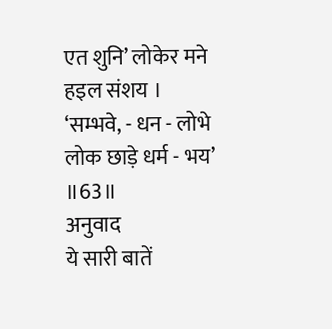एत शुनि’ लोकेर मने हइल संशय ।
‘सम्भवे, - धन - लोभे लोक छाड़े धर्म - भय’ ॥63॥
अनुवाद
ये सारी बातें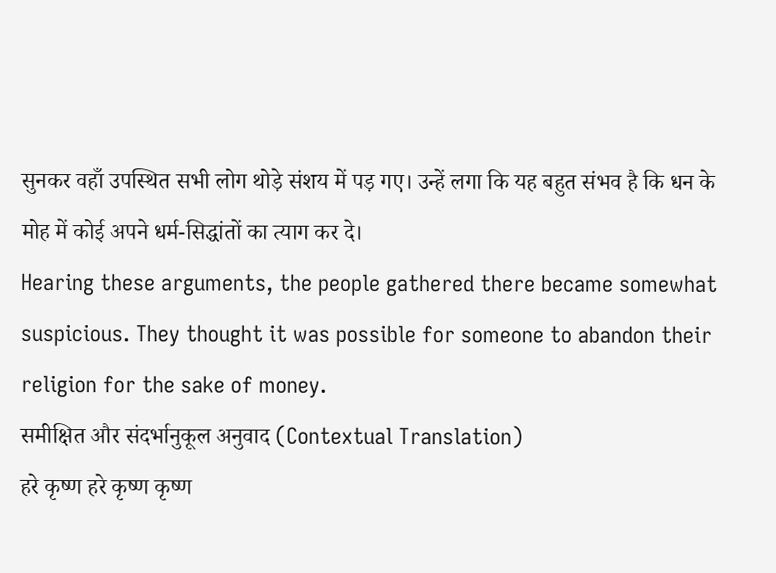सुनकर वहाँ उपस्थित सभी लोग थोड़े संशय में पड़ गए। उन्हें लगा कि यह बहुत संभव है कि धन के मोह में कोई अपने धर्म-सिद्धांतों का त्याग कर दे।
Hearing these arguments, the people gathered there became somewhat suspicious. They thought it was possible for someone to abandon their religion for the sake of money.
समीक्षित और संदर्भानुकूल अनुवाद (Contextual Translation)
हरे कृष्ण हरे कृष्ण कृष्ण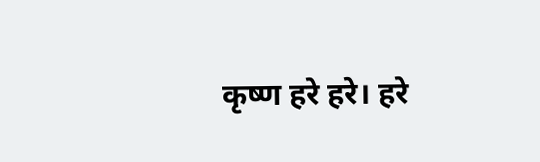कृष्ण हरे हरे। हरे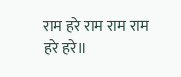राम हरे राम राम राम हरे हरे॥